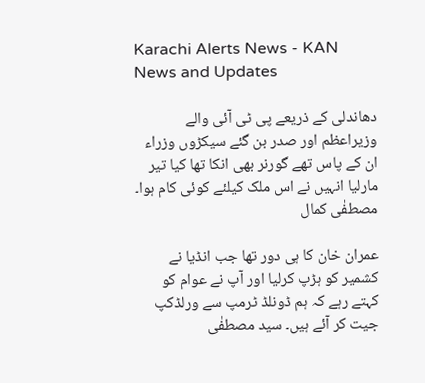Karachi Alerts News - KAN
News and Updates

دھاندلی کے ذریعے پی ٹی آئی والے وزیراعظم اور صدر بن گئے سیکڑوں وزراء ان کے پاس تھے گورنر بھی انکا تھا کیا تیر مارلیا انہیں نے اس ملک کیلئے کوئی کام ہوا۔ مصطفٰی کمال

عمران خان کا ہی دور تھا جب انڈیا نے کشمیر کو ہڑپ کرلیا اور آپ نے عوام کو کہتے رہے کہ ہم ڈونلڈ ٹرمپ سے ورلڈکپ جیت کر آئے ہیں۔ سید مصطفٰی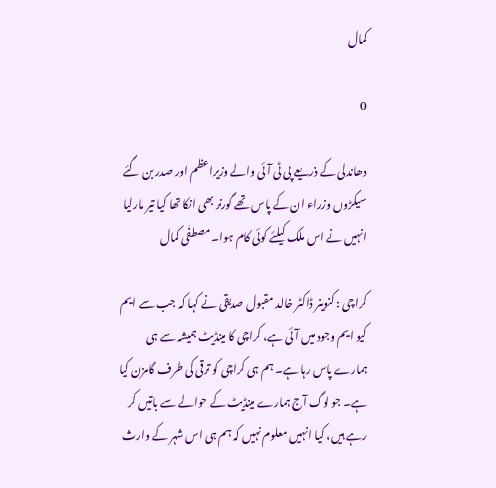کمال

0

دھاندلی کے ذریعے پی ٹی آئی والے وزیراعظم اور صدر بن گئے سیکڑوں وزراء ان کے پاس تھے گورنر بھی انکا تھا کیا تیر مارلیا انہیں نے اس ملک کیلئے کوئی کام ہوا۔ مصطفٰی کمال

کراچی : کنوینر ڈاکٹر خالد مقبول صدیقی نے کہا کہ جب سے ایم کیو ایم وجود میں آئی ہے، کراچی کا مینڈیٹ ہمیشہ سے ہی ہمارے پاس رہا ہے۔ ہم ہی کراچی کو ترقی کی طرف گامزن کیا ہے۔ جو لوگ آج ہمارے مینڈیٹ کے حوالے سے باتیں کر رہے ہیں، کیا انہیں معلوم نہیں کہ ہم ہی اس شہر کے وارث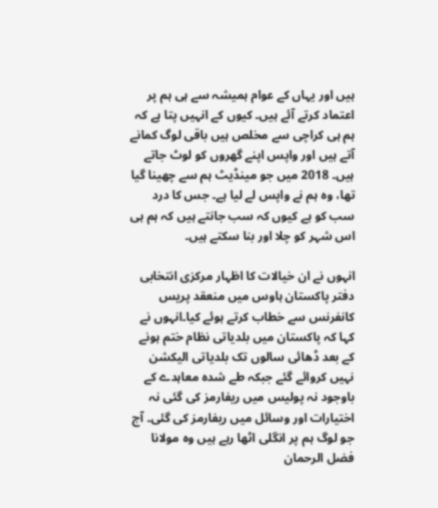ہیں اور یہاں کے عوام ہمیشہ سے ہی ہم پر اعتماد کرتے آئے ہیں۔ کیوں کے انہیں پتا ہے کہ ہم ہی کراچی سے مخلص ہیں باقی لوگ کمانے آتے ہیں اور واپس اپنے گھروں کو لوٹ جاتے ہیں۔ 2018 میں جو مینڈیٹ ہم سے چھینا گیا تھا، وہ ہم نے واپس لے لیا ہے۔ جس کا درد سب کو ہے کیوں کہ سب جانتے ہیں کہ ہم ہی اس شہر کو چلا اور بنا سکتے ہیں۔

انہوں نے ان خیالات کا اظہار مرکزی انتخابی دفتر پاکستان ہاوس میں منعقد پریس کانفرنس سے خطاب کرتے ہوئے کیا۔انہوں نے کہا کہ پاکستان میں بلدیاتی نظام ختم ہونے کے بعد ڈھائی سالوں تک بلدیاتی الیکشن نہیں کروائے گئے جبکہ طے شدہ معاہدے کے باوجود نہ پولیس میں ریفارمز کی گئی نہ اختیارات اور وسائل میں ریفارمز کی گئی۔ آج جو لوگ ہم پر انگلی اٹھا رہے ہیں وہ مولانا فضل الرحمان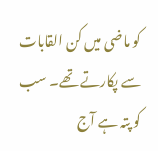کو ماضی میں کن القابات سے پکارتے تھے۔ سب کو پتہ ہے آج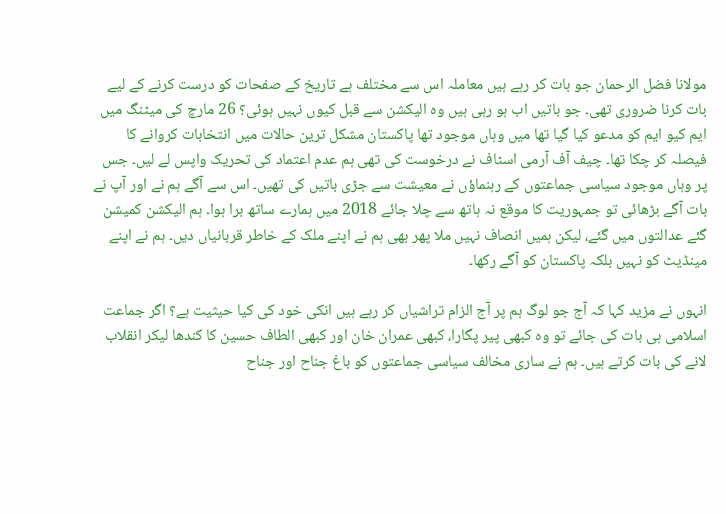مولانا فضل الرحمان جو بات کر رہے ہیں معاملہ اس سے مختلف ہے تاریخ کے صفحات کو درست کرنے کے لیے بات کرنا ضروری تھی۔ جو باتیں اب ہو رہی ہیں وہ الیکشن سے قبل کیوں نہیں ہوئی؟ 26 مارچ کی میٹنگ میں ایم کیو ایم کو مدعو کیا گیا تھا میں وہاں موجود تھا پاکستان مشکل ترین حالات میں انتخابات کروانے کا فیصلہ کر چکا تھا۔ چیف آف آرمی اسٹاف نے درخوست کی تھی ہم عدم اعتماد کی تحریک واپس لے لیں۔ جس پر وہاں موجود سیاسی جماعتوں کے رہنماؤں نے معیشت سے جڑی باتیں کی تھیں۔ اس سے آگے ہم نے اور آپ نے بات آگے بڑھائی تو جمہوریت کا موقع نہ ہاتھ سے چلا جائے 2018 میں ہمارے ساتھ برا ہوا۔ ہم الیکشن کمیشن گئے عدالتوں میں گئے، لیکن ہمیں انصاف نہیں ملا پھر بھی ہم نے اپنے ملک کے خاطر قربانیاں دیں۔ ہم نے اپنے مینڈیٹ کو نہیں بلکہ پاکستان کو آگے رکھا۔

انہوں نے مزید کہا کہ آج جو لوگ ہم پر آج الزام تراشیاں کر رہے ہیں انکی خود کی کیا حیثیت ہے؟ اگر جماعت اسلامی ہی بات کی جائے تو وہ کبھی پیر پگارا، کبھی عمران خان اور کبھی الطاف حسین کا کندھا لیکر انقلاب لانے کی بات کرتے ہیں۔ ہم نے ساری مخالف سیاسی جماعتوں کو باغ جناح اور جناح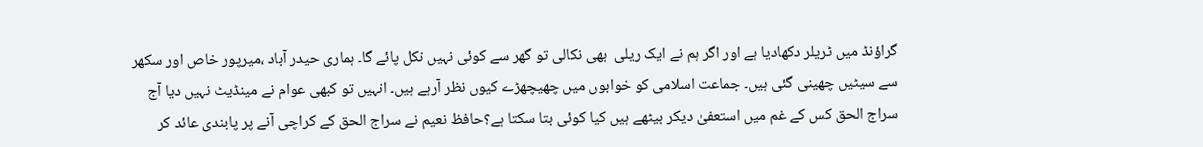گراؤنڈ میں ٹریلر دکھادیا ہے اور اگر ہم نے ایک ریلی  بھی نکالی تو گھر سے کوئی نہیں نکل پائے گا۔ ہماری حیدر آباد ،میرپور خاص اور سکھر سے سیٹیں چھینی گئی ہیں۔ جماعت اسلامی کو خوابوں میں چھیچھڑے کیوں نظر آرہے ہیں۔ انہیں تو کبھی عوام نے مینڈیٹ نہیں دیا آج سراج الحق کس کے غم میں استعفیٰ دیکر بیٹھے ہیں کیا کوئی بتا سکتا ہے؟حافظ نعیم نے سراج الحق کے کراچی آنے پر پابندی عائد کر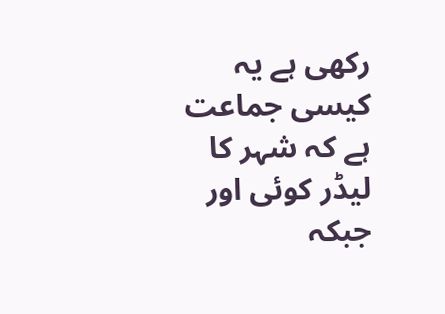رکھی ہے یہ کیسی جماعت ہے کہ شہر کا لیڈر کوئی اور جبکہ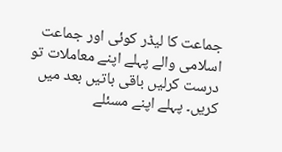جماعت کا لیڈر کوئی اور جماعت اسلامی والے پہلے اپنے معاملات تو درست کرلیں باقی باتیں بعد میں کریں۔ پہلے اپنے مسئلے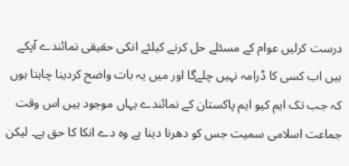درست کرلیں عوام کے مسئلے حل کرنے کیلئے انکی حقیقی نمائندے آپکے ہیں اب کسی کا ڈرامہ نہیں چلےگا اور میں یہ بات واضح کردینا چاہتا ہوں کہ جب تک ایم کیو ایم پاکستان کے نمائندے یہاں موجود ہیں اس وقت جماعت اسلامی سمیت جس کو دھرنا دینا ہے وہ دے انکا کا حق ہے۔ لیکن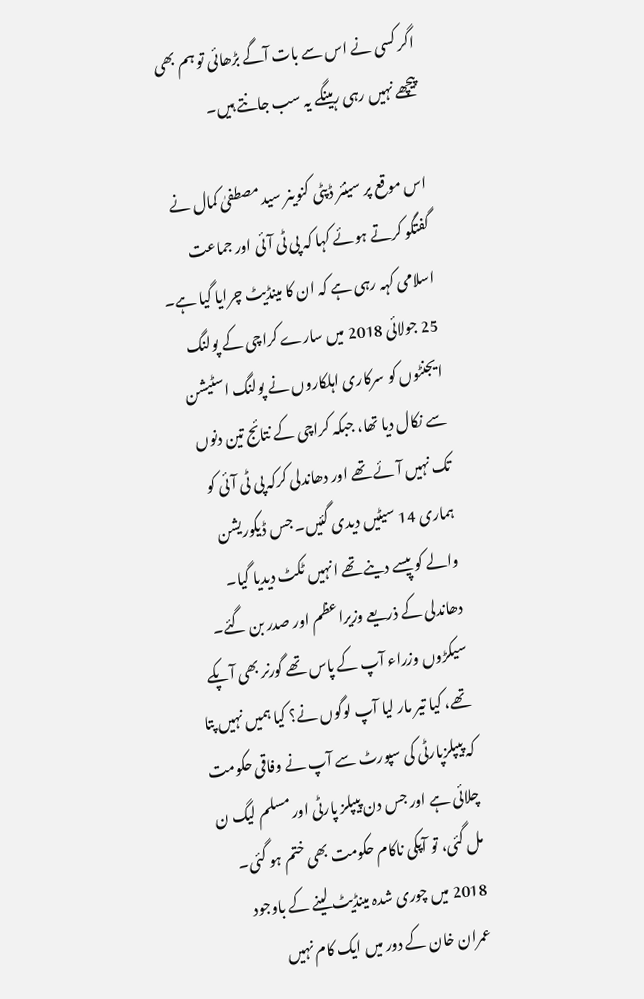اگر کسی نے اس سے بات آگے بڑھائی تو ہم بھی پیچھے نہیں رہی رہینگے یہ سب جانتے ہیں۔

اس موقع پر سینئر ڈپٹی کنوینر سید مصطفیٰ کمال نے گفتگو کرتے ہوئے کہا کہ پی ٹی آئی اور جماعت اسلامی کہہ رہی ہے کہ ان کا مینڈیٹ چرایا گیا ہے۔ 25 جولائی 2018 میں سارے کراچی کے پولنگ ایجنٹوں کو سرکاری اہلکاروں نے پولنگ اسٹیشن سے نکال دیا تھا، جبکہ کراچی کے نتائج تین دنوں تک نہیں آئے تھے اور دھاندلی کرکہ پی ٹی آئی کو ہماری 14 سیٹیں دیدی گئیں۔ جس ڈیکوریشن والے کو پیسے دینے تھے انہیں ٹکٹ دیدیا گیا۔ دھاندلی کے ذریعے وزیراعظم اور صدر بن گئے۔ سیکڑوں وزراء آپ کے پاس تھے گورنر بھی آپکے تھے، کیا تیر مار لیا آپ لوگوں نے؟ کیا ہمیں نہیں پتا کہ پیپلزپارٹی کی سپورٹ سے آپ نے وفاقی حکومت چلائی ہے اور جس دن پیپلز پارٹی اور مسلم لیگ ن مل گئی، تو آپکی ناکام حکومت بھی ختم ہو گئی۔ 2018 میں چوری شدہ مینڈیٹ لینے کے باوجود عمران خان کے دور میں ایک کام نہیں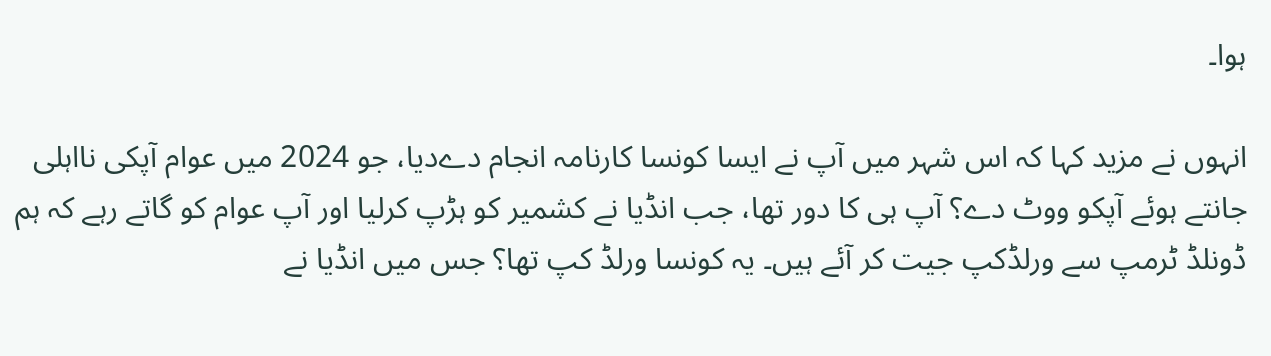ہوا۔

انہوں نے مزید کہا کہ اس شہر میں آپ نے ایسا کونسا کارنامہ انجام دےدیا، جو 2024 میں عوام آپکی نااہلی جانتے ہوئے آپکو ووٹ دے؟ آپ ہی کا دور تھا، جب انڈیا نے کشمیر کو ہڑپ کرلیا اور آپ عوام کو گاتے رہے کہ ہم ڈونلڈ ٹرمپ سے ورلڈکپ جیت کر آئے ہیں۔ یہ کونسا ورلڈ کپ تھا؟ جس میں انڈیا نے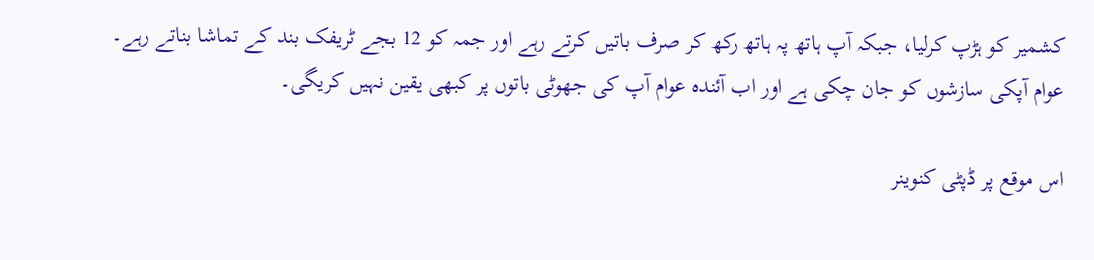کشمیر کو ہڑپ کرلیا، جبکہ آپ ہاتھ پہ ہاتھ رکھ کر صرف باتیں کرتے رہے اور جمہ کو 12 بجے ٹریفک بند کے تماشا بناتے رہے۔ عوام آپکی سازشوں کو جان چکی ہے اور اب آئندہ عوام آپ کی جھوٹی باتوں پر کبھی یقین نہیں کریگی۔

اس موقع پر ڈپٹی کنوینر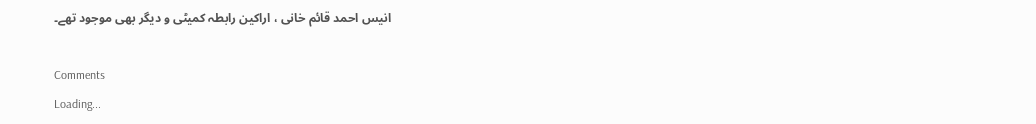انیس احمد قائم خانی ، اراکین رابطہ کمیٹی و دیگر بھی موجود تھے۔

Comments
Loading...